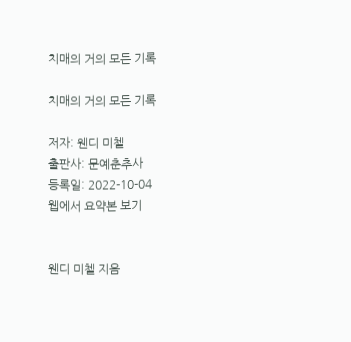치매의 거의 모든 기록

치매의 거의 모든 기록

저자: 웬디 미첼
출판사: 문예춘추사
등록일: 2022-10-04
웹에서 요약본 보기


웬디 미첼 지음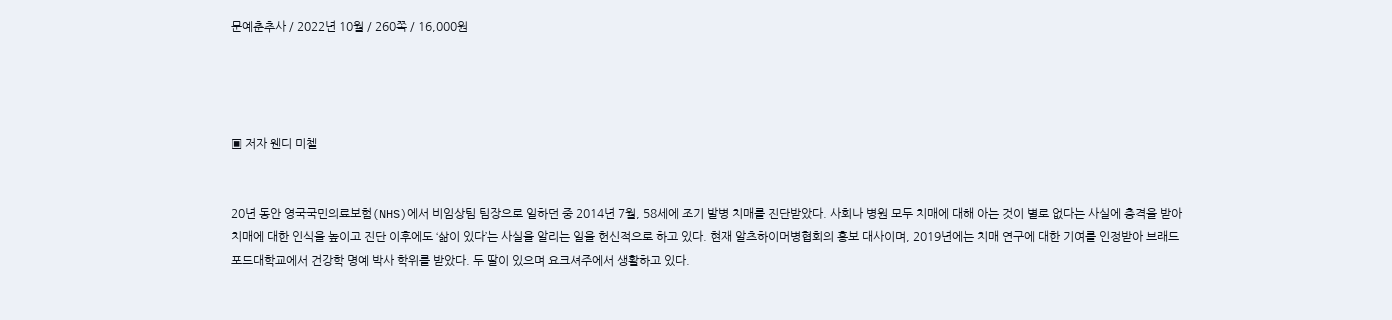문예춘추사 / 2022년 10월 / 260쪽 / 16,000원




▣ 저자 웬디 미첼


20년 동안 영국국민의료보험(NHS)에서 비임상팀 팀장으로 일하던 중 2014년 7월, 58세에 조기 발병 치매를 진단받았다. 사회나 병원 모두 치매에 대해 아는 것이 별로 없다는 사실에 충격을 받아 치매에 대한 인식을 높이고 진단 이후에도 ‘삶이 있다’는 사실을 알리는 일을 헌신적으로 하고 있다. 현재 알츠하이머병협회의 홍보 대사이며, 2019년에는 치매 연구에 대한 기여를 인정받아 브래드포드대학교에서 건강학 명예 박사 학위를 받았다. 두 딸이 있으며 요크셔주에서 생활하고 있다.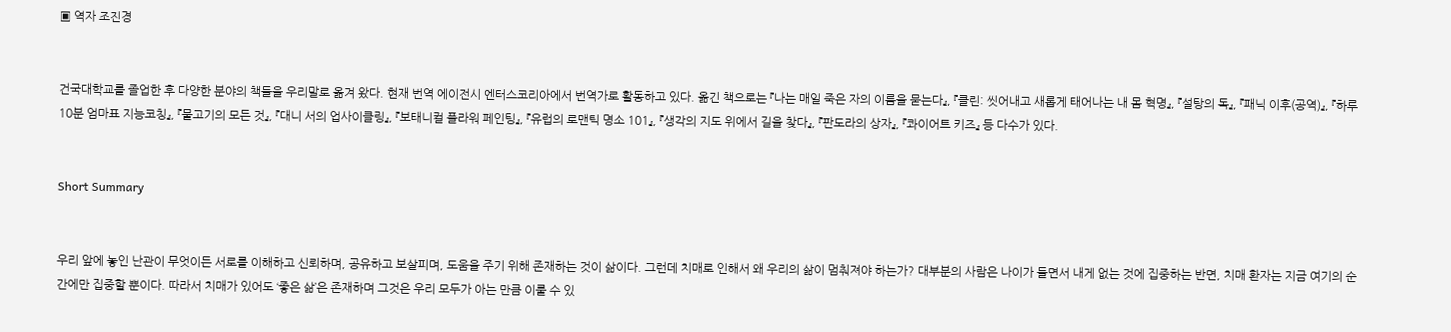▣ 역자 조진경


건국대학교를 졸업한 후 다양한 분야의 책들을 우리말로 옮겨 왔다. 현재 번역 에이전시 엔터스코리아에서 번역가로 활동하고 있다. 옮긴 책으로는 『나는 매일 죽은 자의 이름을 묻는다』, 『클린: 씻어내고 새롭게 태어나는 내 몸 혁명』, 『설탕의 독』, 『패닉 이후(공역)』, 『하루 10분 엄마표 지능코칭』, 『물고기의 모든 것』, 『대니 서의 업사이클링』, 『보태니컬 플라워 페인팅』, 『유럽의 로맨틱 명소 101』, 『생각의 지도 위에서 길을 찾다』, 『판도라의 상자』, 『콰이어트 키즈』 등 다수가 있다.


Short Summary


우리 앞에 놓인 난관이 무엇이든 서로를 이해하고 신뢰하며, 공유하고 보살피며, 도움을 주기 위해 존재하는 것이 삶이다. 그런데 치매로 인해서 왜 우리의 삶이 멈춰져야 하는가? 대부분의 사람은 나이가 들면서 내게 없는 것에 집중하는 반면, 치매 환자는 지금 여기의 순간에만 집중할 뿐이다. 따라서 치매가 있어도 ‘좋은 삶’은 존재하며 그것은 우리 모두가 아는 만큼 이룰 수 있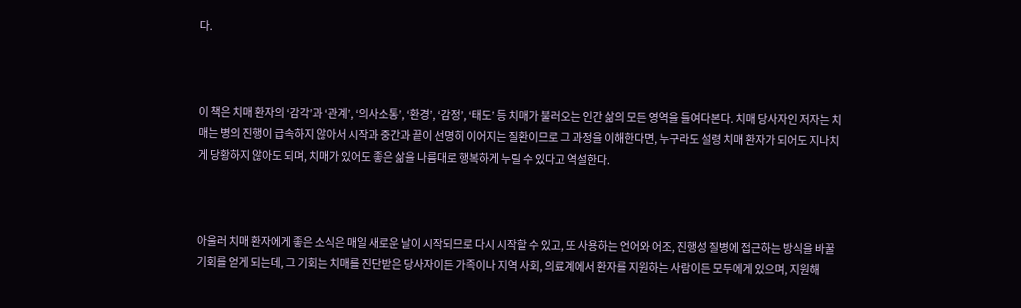다.



이 책은 치매 환자의 ‘감각’과 ‘관계’, ‘의사소통’, ‘환경’, ‘감정’, ‘태도’ 등 치매가 불러오는 인간 삶의 모든 영역을 들여다본다. 치매 당사자인 저자는 치매는 병의 진행이 급속하지 않아서 시작과 중간과 끝이 선명히 이어지는 질환이므로 그 과정을 이해한다면, 누구라도 설령 치매 환자가 되어도 지나치게 당황하지 않아도 되며, 치매가 있어도 좋은 삶을 나름대로 행복하게 누릴 수 있다고 역설한다.



아울러 치매 환자에게 좋은 소식은 매일 새로운 날이 시작되므로 다시 시작할 수 있고, 또 사용하는 언어와 어조, 진행성 질병에 접근하는 방식을 바꿀 기회를 얻게 되는데, 그 기회는 치매를 진단받은 당사자이든 가족이나 지역 사회, 의료계에서 환자를 지원하는 사람이든 모두에게 있으며, 지원해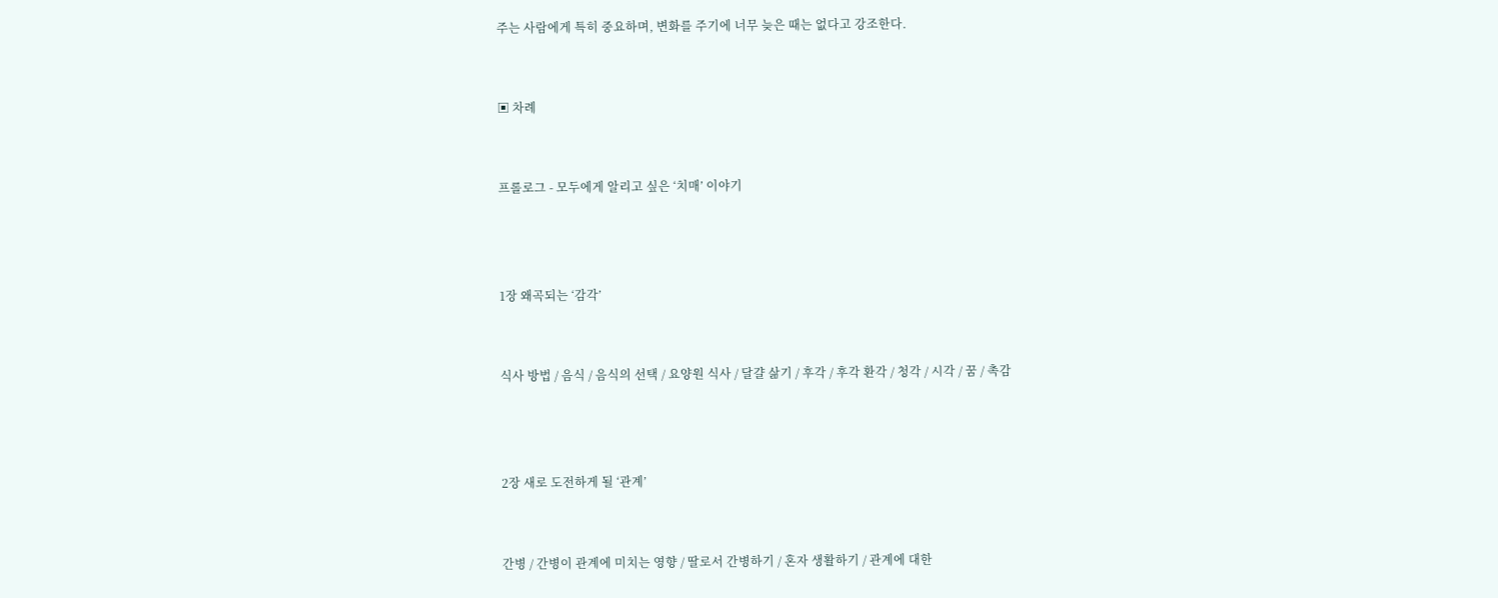주는 사람에게 특히 중요하며, 변화를 주기에 너무 늦은 때는 없다고 강조한다.


▣ 차례


프롤로그 - 모두에게 알리고 싶은 ‘치매’ 이야기



1장 왜곡되는 ‘감각’


식사 방법 / 음식 / 음식의 선택 / 요양원 식사 / 달걀 삶기 / 후각 / 후각 환각 / 청각 / 시각 / 꿈 / 촉감



2장 새로 도전하게 될 ‘관계’


간병 / 간병이 관계에 미치는 영향 / 딸로서 간병하기 / 혼자 생활하기 / 관계에 대한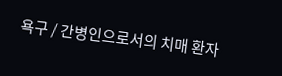욕구 / 간병인으로서의 치매 환자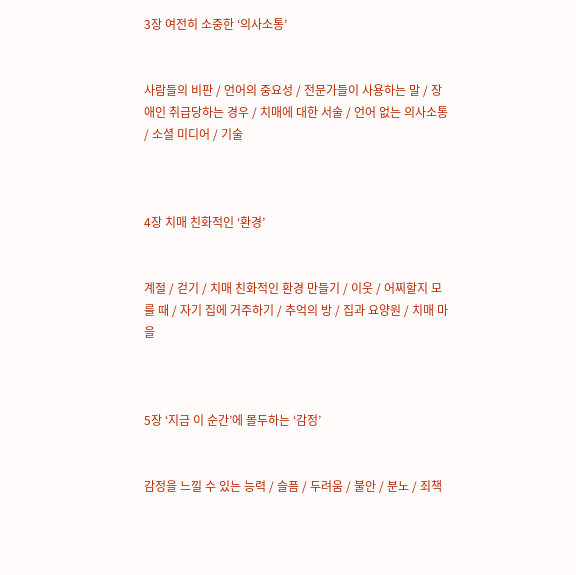3장 여전히 소중한 ‘의사소통’


사람들의 비판 / 언어의 중요성 / 전문가들이 사용하는 말 / 장애인 취급당하는 경우 / 치매에 대한 서술 / 언어 없는 의사소통 / 소셜 미디어 / 기술



4장 치매 친화적인 ‘환경’


계절 / 걷기 / 치매 친화적인 환경 만들기 / 이웃 / 어찌할지 모를 때 / 자기 집에 거주하기 / 추억의 방 / 집과 요양원 / 치매 마을



5장 ‘지금 이 순간’에 몰두하는 ‘감정’


감정을 느낄 수 있는 능력 / 슬픔 / 두려움 / 불안 / 분노 / 죄책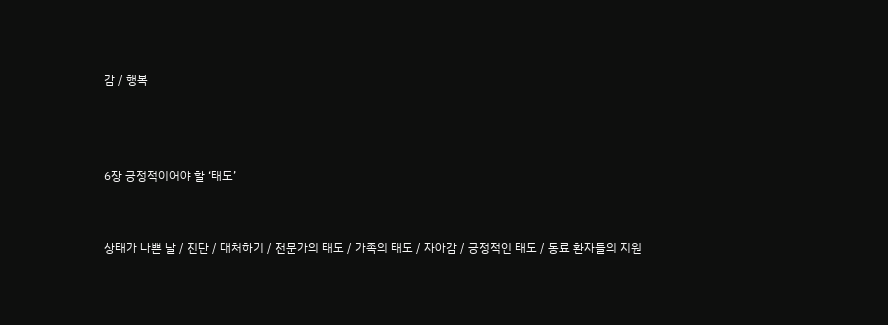감 / 행복



6장 긍정적이어야 할 ‘태도’


상태가 나쁜 날 / 진단 / 대처하기 / 전문가의 태도 / 가족의 태도 / 자아감 / 긍정적인 태도 / 동료 환자들의 지원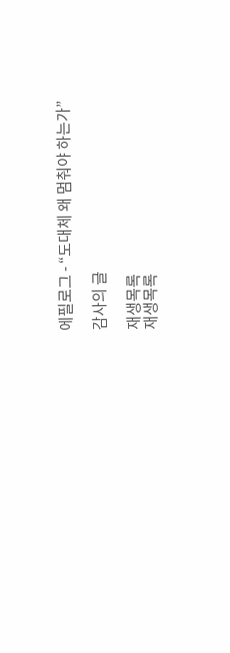에필로그 - “도대체 왜 멈춰야 하는가”

감사의 글

재생목록
재생목록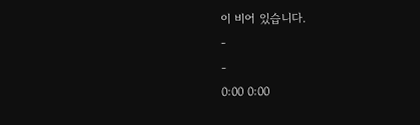이 비어 있습니다.
-
-
0:00 0:00